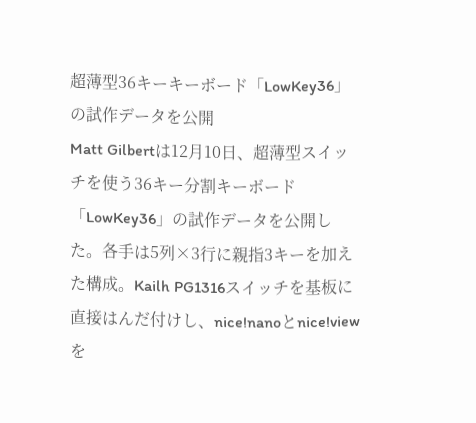超薄型36キーキーボード「LowKey36」の試作データを公開
Matt Gilbertは12月10日、超薄型スイッチを使う36キー分割キーボード「LowKey36」の試作データを公開した。各手は5列×3行に親指3キーを加えた構成。Kailh PG1316スイッチを基板に直接はんだ付けし、nice!nanoとnice!viewを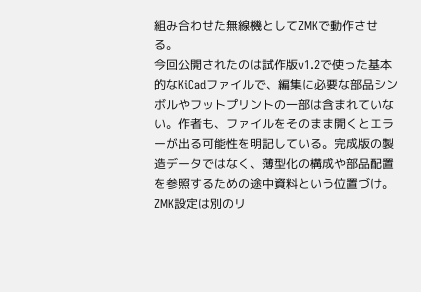組み合わせた無線機としてZMKで動作させる。
今回公開されたのは試作版v1.2で使った基本的なKiCadファイルで、編集に必要な部品シンボルやフットプリントの一部は含まれていない。作者も、ファイルをそのまま開くとエラーが出る可能性を明記している。完成版の製造データではなく、薄型化の構成や部品配置を参照するための途中資料という位置づけ。ZMK設定は別のリ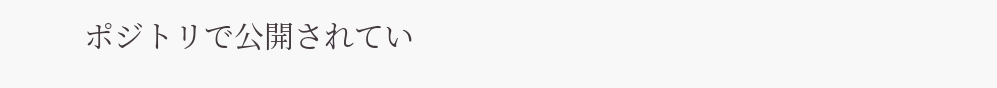ポジトリで公開されてい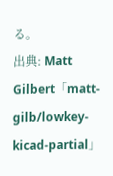る。
出典: Matt Gilbert「matt-gilb/lowkey-kicad-partial」